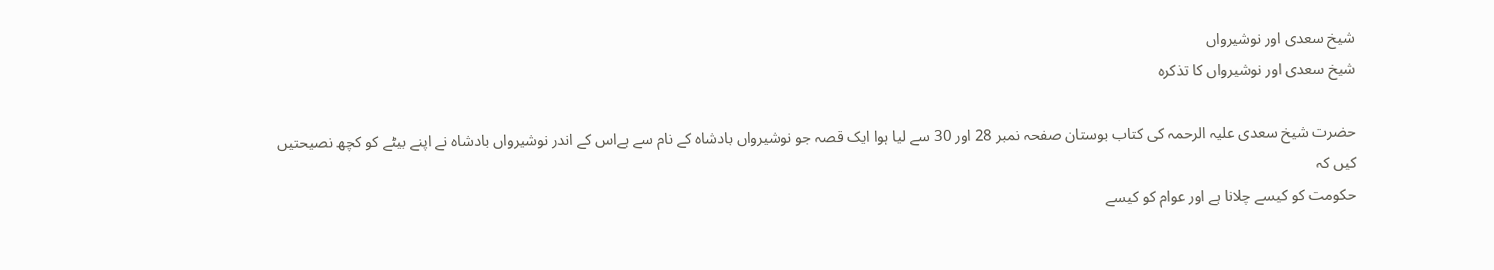شیخ سعدی اور نوشیرواں
شیخ سعدی اور نوشیرواں کا تذکرہ

حضرت شیخ سعدی علیہ الرحمہ کی کتاب بوستان صفحہ نمبر 28 اور 30 سے لیا ہوا ایک قصہ جو نوشیرواں بادشاہ کے نام سے ہےاس کے اندر نوشیرواں بادشاہ نے اپنے بیٹے کو کچھ نصیحتیں کیں کہ
حکومت کو کیسے چلانا ہے اور عوام کو کیسے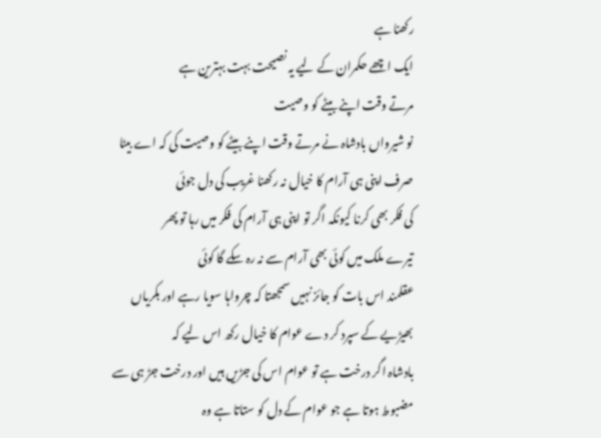رکھنا ہے
ایک اچھے حکمران کے لیے یہ نصیحت بہت بہترین ہے
مرتے وقت اپنے بیٹے کو وصیت
نو شیرواں بادشاہ نے مرتے وقت اپنے بیٹے کو وصیت کی کہ اے بیٹا
صرف اپنی ہی آرام کا خیال نہ رکھنا غریب کی دل جوئی
کی فکر بھی کرنا کیونکہ اگر تو اپنی ہی آرام کی فکر میں رہا تو پھر
تیرے ملک میں کوئی بھی آرام سے نہ رہ سکے گا کوئی
عقلمند اس بات کو جائز نہیں سمجھتا کہ چرواہا سویا رہے اور بکریاں
بھیڑیے کے سپرد کر دے عوام کا خیال رکھ اس لیے کہ
بادشاہ اگر درخت ہے تو عوام اس کی جڑیں ہیں اور درخت جڑ ہی سے
مضبوط ہوتا ہے جو عوام کے دل کو ستاتا ہے وہ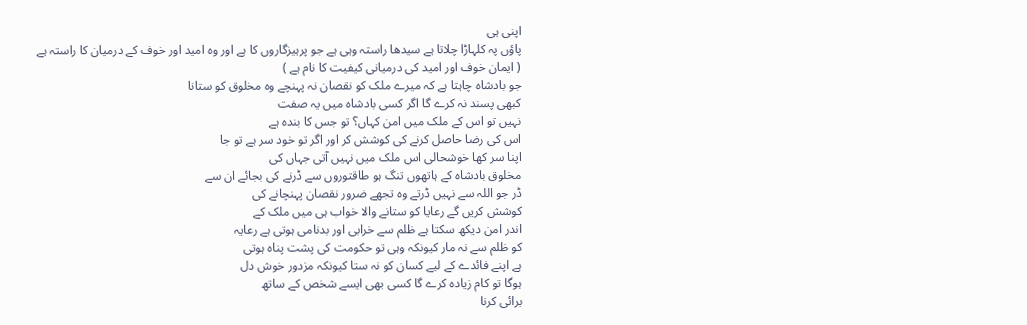اپنی ہی
پاؤں پہ کلہاڑا چلاتا ہے سیدھا راستہ وہی ہے جو پرہیزگاروں کا ہے اور وہ امید اور خوف کے درمیان کا راستہ ہے
( ایمان خوف اور امید کی درمیانی کیفیت کا نام ہے )
جو بادشاہ چاہتا ہے کہ میرے ملک کو نقصان نہ پہنچے وہ مخلوق کو ستانا
کبھی پسند نہ کرے گا اگر کسی بادشاہ میں یہ صفت
نہیں تو اس کے ملک میں امن کہاں؟ تو جس کا بندہ ہے
اس کی رضا حاصل کرنے کی کوشش کر اور اگر تو خود سر ہے تو جا
اپنا سر کھا خوشحالی اس ملک میں نہیں آتی جہاں کی
مخلوق بادشاہ کے ہاتھوں تنگ ہو طاقتوروں سے ڈرنے کی بجائے ان سے
ڈر جو اللہ سے نہیں ڈرتے وہ تجھے ضرور نقصان پہنچانے کی
کوشش کریں گے رعایا کو ستانے والا خواب ہی میں ملک کے
اندر امن دیکھ سکتا ہے ظلم سے خرابی اور بدنامی ہوتی ہے رعایہ
کو ظلم سے نہ مار کیونکہ وہی تو حکومت کی پشت پناہ ہوتی
ہے اپنے فائدے کے لیے کسان کو نہ ستا کیونکہ مزدور خوش دل
ہوگا تو کام زیادہ کرے گا کسی بھی ایسے شخص کے ساتھ
برائی کرنا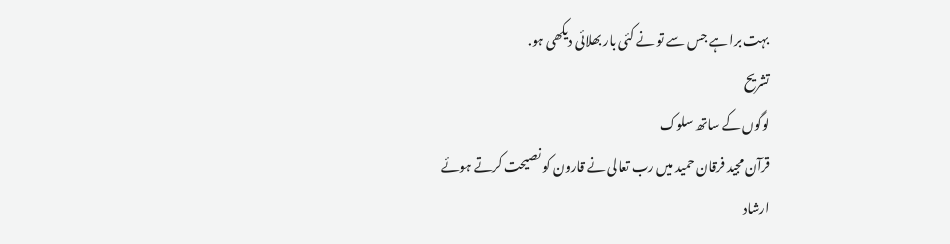بہت برا ہے جس سے تو نے کئی بار بھلائی دیکھی ہو.
تشریح
لوگوں کے ساتھ سلوک
قرآن مجید فرقان حمید میں رب تعالی نے قارون کو نصیحت کرتے ہوئے
ارشاد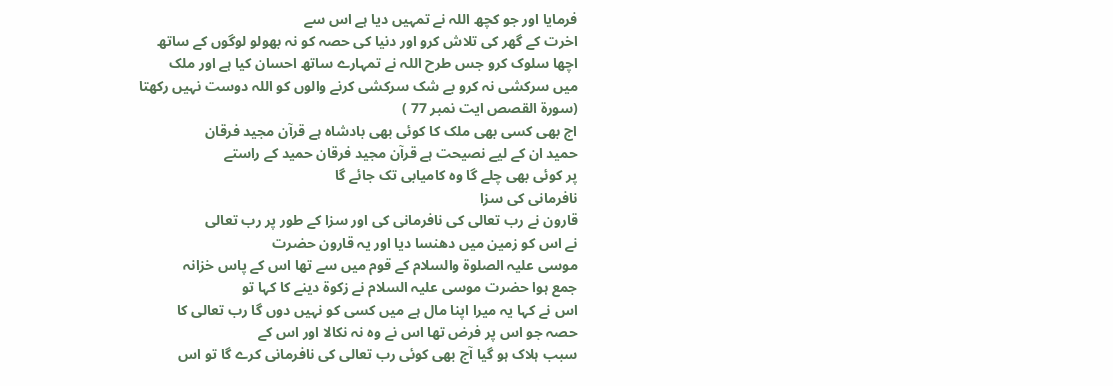فرمایا اور جو کچھ اللہ نے تمہیں دیا ہے اس سے
اخرت کے گھر کی تلاش کرو اور دنیا کی حصہ کو نہ بھولو لوگوں کے ساتھ
اچھا سلوک کرو جس طرح اللہ نے تمہارے ساتھ احسان کیا ہے اور ملک
میں سرکشی نہ کرو بے شک سرکشی کرنے والوں کو اللہ دوست نہیں رکھتا
(سورۃ القصص ایت نمبر 77 )
اج بھی کسی بھی ملک کا کوئی بھی بادشاہ ہے قرآن مجید فرقان
حمید ان کے لیے نصیحت ہے قرآن مجید فرقان حمید کے راستے
پر کوئی بھی چلے گا وہ کامیابی تک جائے گا
نافرمانی کی سزا
قارون نے رب تعالی کی نافرمانی کی اور سزا کے طور پر رب تعالی
نے اس کو زمین میں دھنسا دیا اور یہ قارون حضرت
موسی علیہ الصلوۃ والسلام کے قوم میں سے تھا اس کے پاس خزانہ
جمع ہوا حضرت موسی علیہ السلام نے زکوۃ دینے کا کہا تو
اس نے کہا یہ میرا اپنا مال ہے میں کسی کو نہیں دوں گا رب تعالی کا
حصہ جو اس پر فرض تھا اس نے وہ نہ نکالا اور اس کے
سبب ہلاک ہو گیا آج بھی کوئی رب تعالی کی نافرمانی کرے گا تو اس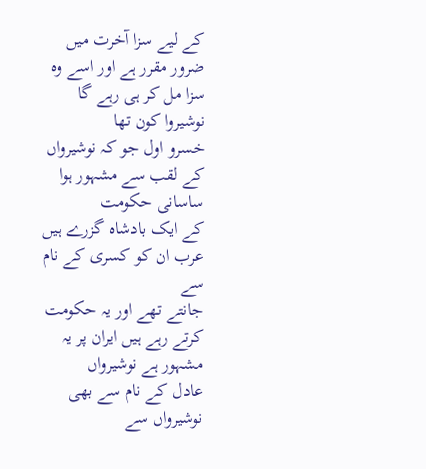کے لیے سزا آخرت میں ضرور مقرر ہے اور اسے وہ سزا مل کر ہی رہے گا
نوشیروا کون تھا
خسرو اول جو کہ نوشیرواں کے لقب سے مشہور ہوا ساسانی حکومت
کے ایک بادشاہ گزرے ہیں عرب ان کو کسری کے نام سے
جانتے تھے اور یہ حکومت کرتے رہے ہیں ایران پر یہ مشہور ہے نوشیرواں
عادل کے نام سے بھی نوشیرواں سے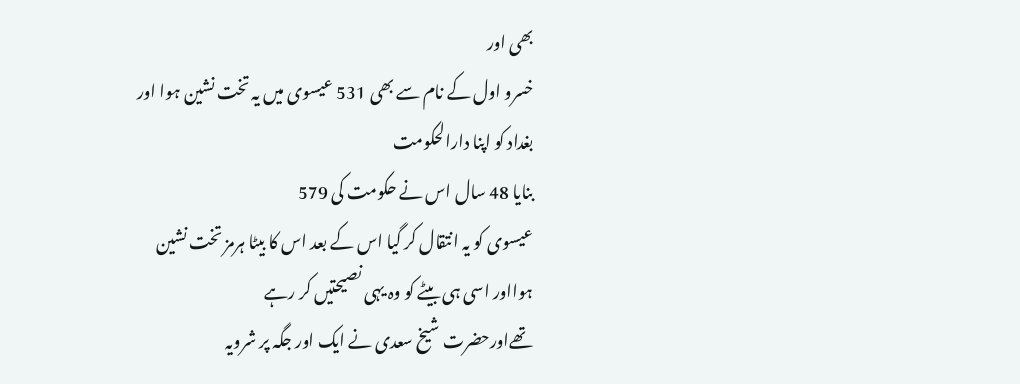بھی اور
خسرو اول کے نام سے بھی 531 عیسوی میں یہ تخت نشین ہوا اور بغداد کو اپنا دارالحکومت
بنایا 48 سال اس نے حکومت کی 579
عیسوی کو یہ انتقال کر گیا اس کے بعد اس کا بیٹا ہرمز تخت نشین ہوااور اسی ہی بیٹے کو وہ یہی نصیحتیں کر رہے
تھےاورحضرت شیخ سعدی نے ایک اور جگہ پر شرویہ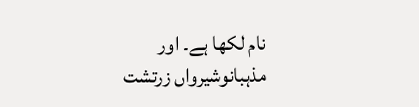نام لکھا ہے۔ اور
مذہبانوشیرواں زرتشت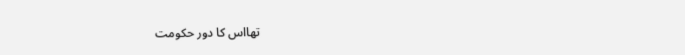تھااس کا دور حکومت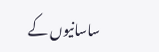ساسانیوں کے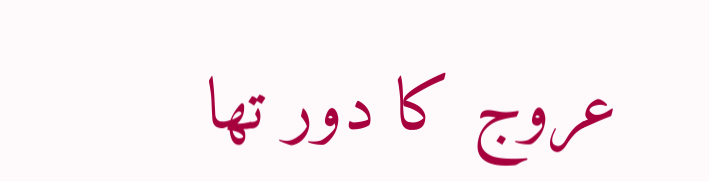عروج کا دور تھا